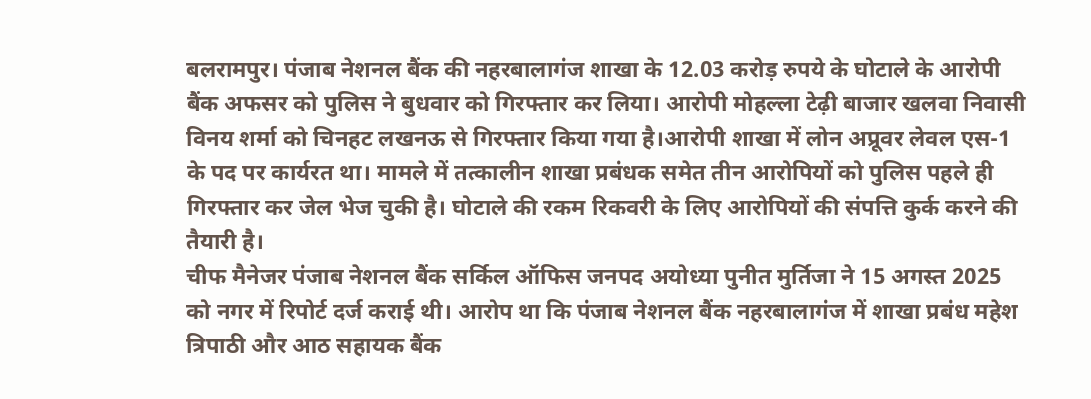बलरामपुर। पंजाब नेशनल बैंक की नहरबालागंज शाखा के 12.03 करोड़ रुपये के घोटाले के आरोपी बैंक अफसर को पुलिस ने बुधवार को गिरफ्तार कर लिया। आरोपी मोहल्ला टेढ़ी बाजार खलवा निवासी विनय शर्मा को चिनहट लखनऊ से गिरफ्तार किया गया है।आरोपी शाखा में लोन अप्रूवर लेवल एस-1 के पद पर कार्यरत था। मामले में तत्कालीन शाखा प्रबंधक समेत तीन आरोपियों को पुलिस पहले ही गिरफ्तार कर जेल भेज चुकी है। घोटाले की रकम रिकवरी के लिए आरोपियों की संपत्ति कुर्क करने की तैयारी है।
चीफ मैनेजर पंजाब नेशनल बैंक सर्किल ऑफिस जनपद अयोध्या पुनीत मुर्तिजा ने 15 अगस्त 2025 को नगर में रिपोर्ट दर्ज कराई थी। आरोप था कि पंजाब नेशनल बैंक नहरबालागंज में शाखा प्रबंध महेश त्रिपाठी और आठ सहायक बैंक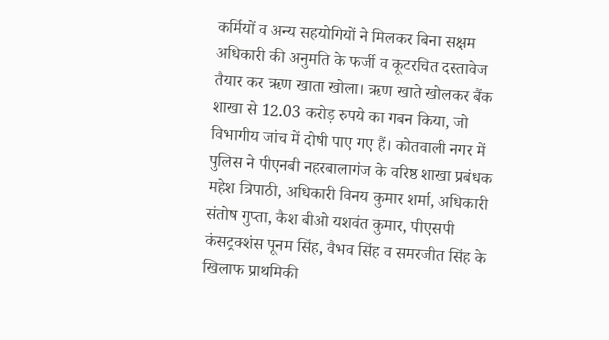कर्मियों व अन्य सहयोगियों ने मिलकर बिना सक्षम अधिकारी की अनुमति के फर्जी व कूटरचित दस्तावेज तैयार कर ऋण खाता खोला। ऋण खाते खोलकर बैंक शाखा से 12.03 करोड़ रुपये का गबन किया, जो विभागीय जांच में दोषी पाए गए हैं। कोतवाली नगर में पुलिस ने पीएनबी नहरबालागंज के वरिष्ठ शाखा प्रबंधक महेश त्रिपाठी, अधिकारी विनय कुमार शर्मा, अधिकारी संतोष गुप्ता, कैश बीओ यशवंत कुमार, पीएसपी कंसट्रक्शंस पूनम सिंह, वैभव सिंह व समरजीत सिंह के खिलाफ प्राथमिकी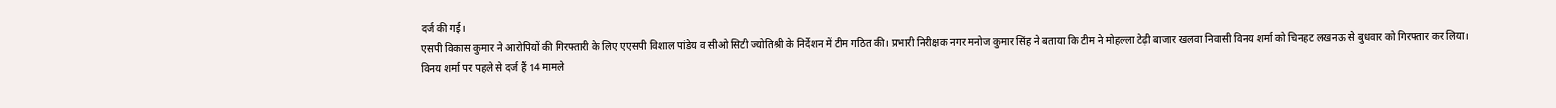दर्ज की गई।
एसपी विकास कुमार ने आरोपियों की गिरफ्तारी के लिए एएसपी विशाल पांडेय व सीओ सिटी ज्योतिश्री के निर्देशन में टीम गठित की। प्रभारी निरीक्षक नगर मनोज कुमार सिंह ने बताया कि टीम ने मोहल्ला टेढ़ी बाजार खलवा निवासी विनय शर्मा को चिनहट लखनऊ से बुधवार को गिरफ्तार कर लिया।
विनय शर्मा पर पहले से दर्ज हैं 14 मामले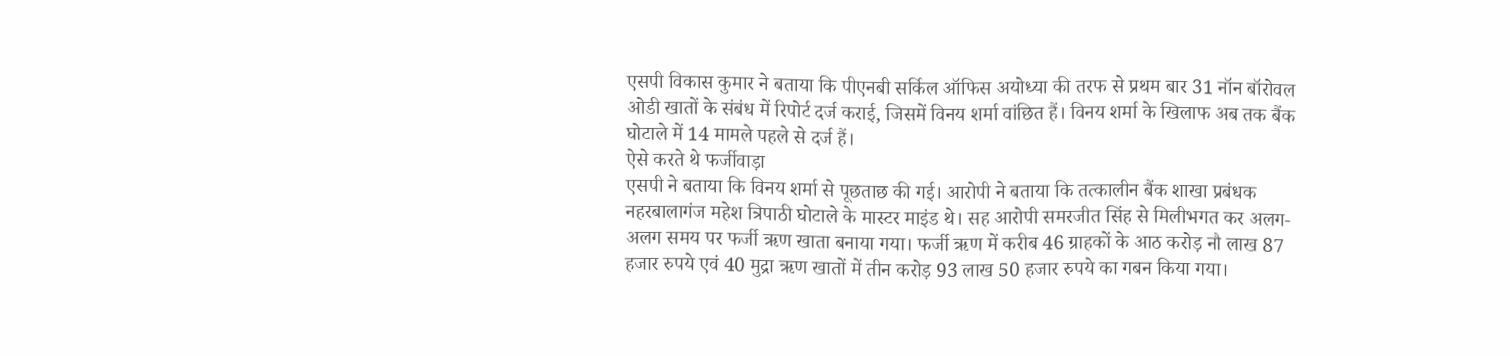एसपी विकास कुमार ने बताया कि पीएनबी सर्किल ऑफिस अयोध्या की तरफ से प्रथम बार 31 नॉन बॉरोवल ओडी खातों के संबंध में रिपोर्ट दर्ज कराई, जिसमें विनय शर्मा वांछित हैं। विनय शर्मा के खिलाफ अब तक बैंक घोटाले में 14 मामले पहले से दर्ज हैं।
ऐसे करते थे फर्जीवाड़ा
एसपी ने बताया कि विनय शर्मा से पूछताछ की गई। आरोपी ने बताया कि तत्कालीन बैंक शाखा प्रबंधक नहरबालागंज महेश त्रिपाठी घोटाले के मास्टर माइंड थे। सह आरोपी समरजीत सिंह से मिलीभगत कर अलग-अलग समय पर फर्जी ऋण खाता बनाया गया। फर्जी ऋण में करीब 46 ग्राहकों के आठ करोड़ नौ लाख 87 हजार रुपये एवं 40 मुद्रा ऋण खातों में तीन करोड़ 93 लाख 50 हजार रुपये का गबन किया गया।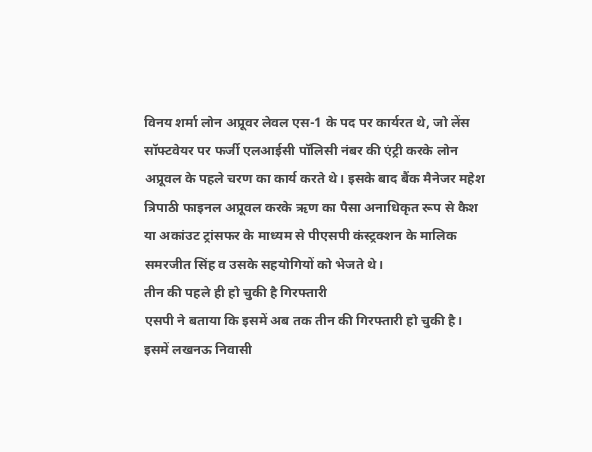विनय शर्मा लोन अप्रूवर लेवल एस-1 के पद पर कार्यरत थे, जो लेंस सॉफ्टवेयर पर फर्जी एलआईसी पॉलिसी नंबर की एंट्री करके लोन अप्रूवल के पहले चरण का कार्य करते थे। इसके बाद बैंक मैनेजर महेश त्रिपाठी फाइनल अप्रूवल करके ऋण का पैसा अनाधिकृत रूप से कैश या अकांउट ट्रांसफर के माध्यम से पीएसपी कंस्ट्रक्शन के मालिक समरजीत सिंह व उसके सहयोगियों को भेजते थे।
तीन की पहले ही हो चुकी है गिरफ्तारी
एसपी ने बताया कि इसमें अब तक तीन की गिरफ्तारी हो चुकी है। इसमें लखनऊ निवासी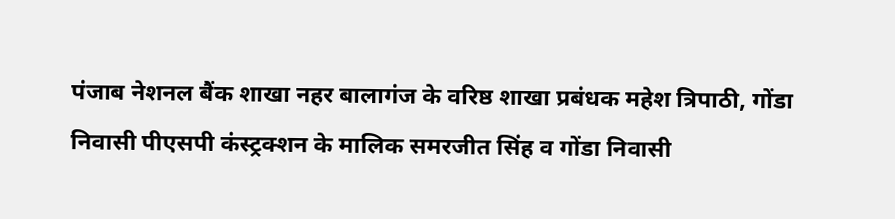पंजाब नेशनल बैंक शाखा नहर बालागंज के वरिष्ठ शाखा प्रबंधक महेश त्रिपाठी, गोंडा निवासी पीएसपी कंस्ट्रक्शन के मालिक समरजीत सिंह व गोंडा निवासी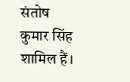संतोष कुमार सिंह शामिल हैं।